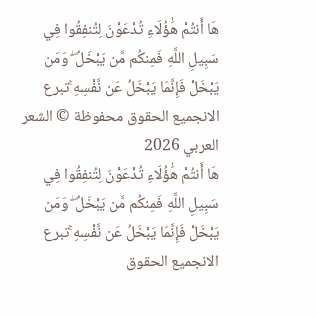هَا أَنتُمْ هَٰؤُلَاءِ تُدْعَوْنَ لِتُنفِقُوا فِي سَبِيلِ اللَّهِ فَمِنكُم مَّن يَبْخَلُ ۖ وَمَن يَبْخَلْ فَإِنَّمَا يَبْخَلُ عَن نَّفْسِهِ ۚتبرع الانجميع الحقوق محفوظة © الشعر العربي 2026
هَا أَنتُمْ هَٰؤُلَاءِ تُدْعَوْنَ لِتُنفِقُوا فِي سَبِيلِ اللَّهِ فَمِنكُم مَّن يَبْخَلُ ۖ وَمَن يَبْخَلْ فَإِنَّمَا يَبْخَلُ عَن نَّفْسِهِ ۚتبرع الانجميع الحقوق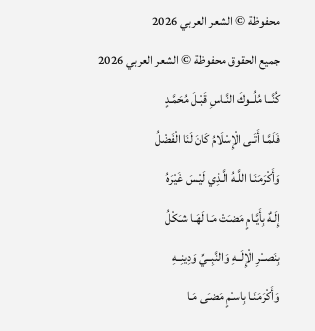محفوظة © الشعر العربي 2026
جميع الحقوق محفوظة © الشعر العربي 2026
كُنَّــا مُلُــوكَ النَّـاسِ قَبْـلَ مُحَمَّـدٍ
فَلَمَّـا أَتَـى الْإِسْلَامُ كَانَ لَنَا الْفَضْلُ
وَأَكْرَمَنَـا اللَّـهُ الَّـذِي لَيْـسَ غَيْرَهُ
إِلَـهٌ بِأَيَّـامٍ مَضـَتْ مَـا لَهَـا شـَكْلُ
بِنَصــْرِ الْإِلَــهِ وَالنَّبِــيِّ وَدِينِــهِ
وَأَكْرَمَنَـا بِاسـْمٍ مَضـَى مَـا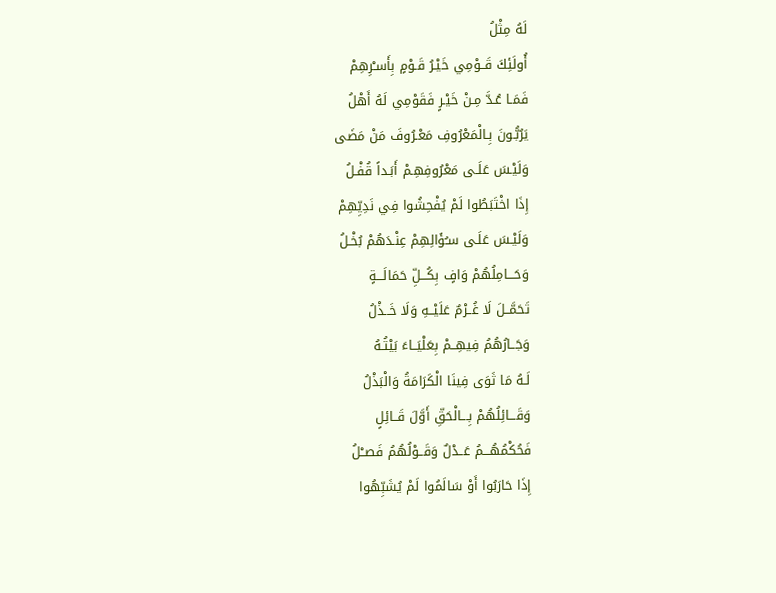لَهُ مِثْلُ
أُولَئِكَ قَــوْمِي خَيْـرُ قَـوْمٍ بِأَسـْرِهِمْ
فَمَـا عُـدَّ مِـنْ خَيْـرٍ فَقَوْمِي لَهُ أَهْلُ
يَرُبُّـونَ بِـالْمَعْرُوفِ مَعْـرُوفَ مَنْ مَضَى
وَلَيْـسَ عَلَـى مَعْرُوفِهِـمْ أَبَـداً قُفْـلُ
إِذَا اخْتَبَطُوا لَمْ يُفْحِشُوا فِي نَدِيِّهِمْ
وَلَيْـسَ عَلَـى سـُؤَالِهِمْ عِنْـدَهُمْ بُخْـلُ
وَحَـــامِلُهُمْ وَافٍ بِكُـــلِّ حَمَالَـــةٍ
تَحَمَّــلَ لَا غُــرْمٌ عَلَيْــهِ وَلَا خَــذْلُ
وَجَــارُهُمُ فِيهِــمْ بِعَلْيَــاءَ بَيْتُـهُ
لَـهُ مَا ثَوَى فِينَا الْكَرَامَةُ وَالْبَذْلُ
وَقَـــائِلُهُمْ بِـــالْحَقِّ أَوَّلَ قَــائِلٍ
فَحُكْمُهُـــمُ عَــدْلٌ وَقَــوْلُهُمُ فَصــْلُ
إِذَا حَارَبُوا أَوْ سَالَمُوا لَمْ يُشَبِّهُوا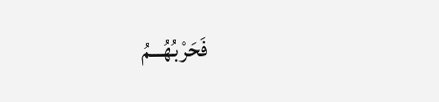فَحَرْبُهُـــمُ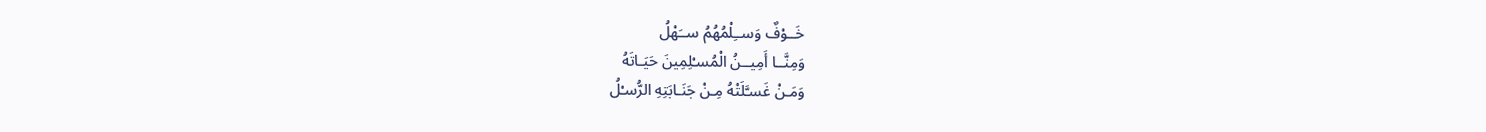خَــوْفٌ وَســِلْمُهُمُ ســَهْلُ
وَمِنَّــا أَمِيــنُ الْمُسـْلِمِينَ حَيَـاتَهُ
وَمَـنْ غَسـَّلَتْهُ مِـنْ جَنَـابَتِهِ الرُّسـْلُ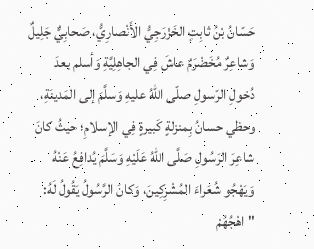حَسّانُ بْنُ ثابِتٍ الخَزْرَجِيُّ الأَنْصارِيُّ، صَحابِيٌّ جَلِيلٌ وَشاعِرٌ مُخَضْرَمٌ عاشَ فِي الجاهِلِيَّةِ وَأسلم بعدَ دُخولِ الرّسولِ صلّى اللهُ عليهِ وَسلَّمَ إلى المَدينَةِ، وحظي حسانُ بِمنزلةٍ كَبيرةٍ فِي الإسلامِ؛ حيثُ كانَ شاعِرَ الرَسُولِ صَلَّى اللهُ عَلَيْهِ وَسَلَّمَ يُدافِعُ عَنْهُ وَيَهْجُو شُعَراءَ المُشْرِكِينَ، وَكانَ الرَّسُولُ يَقُولُ لَهُ: "اهْجُهُمْ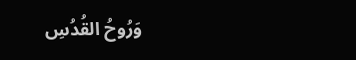وَرُوحُ القُدُسِ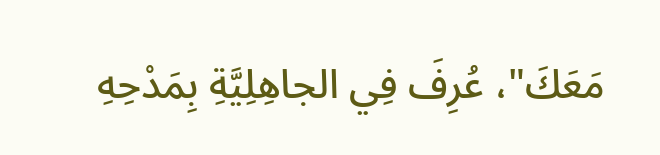مَعَكَ"، عُرِفَ فِي الجاهِلِيَّةِ بِمَدْحِهِ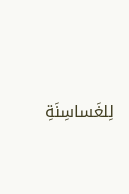لِلغَساسِنَةِ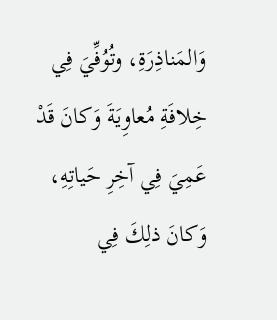وَالمَناذِرَةِ، وتُوُفِّيَ فِي خِلافَةِ مُعاوِيَةَ وَكانَ قَدْ عَمِيَ فِي آخِرِ حَياتِهِ، وَكانَ ذلِكَ فِي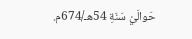حَوالَيْ سَنَةِ 54هـ/674م.